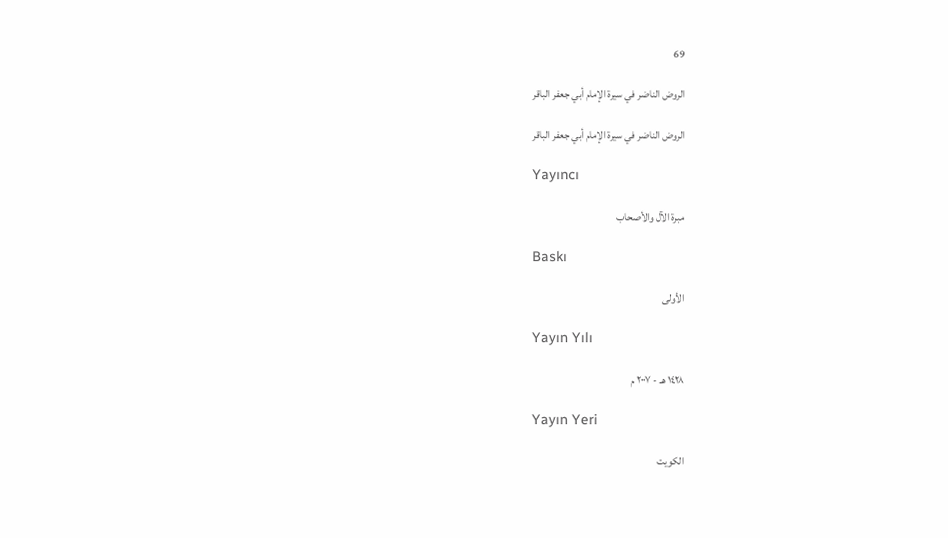69

الروض الناضر في سيرة الإمام أبي جعفر الباقر

الروض الناضر في سيرة الإمام أبي جعفر الباقر

Yayıncı

مبرة الآل والأصحاب

Baskı

الأولى

Yayın Yılı

١٤٢٨ هـ - ٢٠٠٧ م

Yayın Yeri

الكويت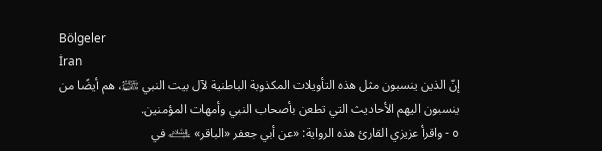Bölgeler
İran
إنّ الذين ينسبون مثل هذه التأويلات المكذوبة الباطنية لآل بيت النبي ﵌، هم أيضًا من ينسبون اليهم الأحاديث التي تطعن بأصحاب النبي وأمهات المؤمنين.
٥ - واقرأ عزيزي القارئ هذه الرواية: «عن أبي جعفر «الباقر» ﵇ في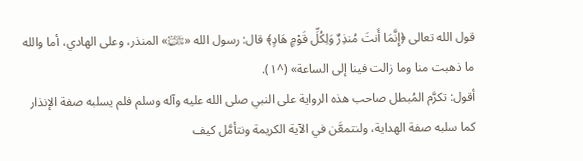قول الله تعالى ﴿إِنَّمَا أَنتَ مُنذِرٌ وَلِكُلِّ قَوْمٍ هَادٍ﴾ قال: رسول الله «﵌» المنذر، وعلى الهادي، أما والله ما ذهبت منا وما زالت فينا إلى الساعة» (^١).
أقول: تكرَّم المُبطل صاحب هذه الرواية على النبي صلى الله عليه وآله وسلم فلم يسلبه صفة الإنذار كما سلبه صفة الهداية، ولنتمعَّن في الآية الكريمة ونتأمَّل كيف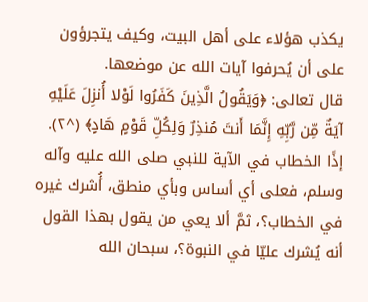يكذب هؤلاء على أهل البيت، وكيف يتجرؤون على أن يُحرفوا آيات الله عن موضعها.
قال تعالى: ﴿وَيَقُولُ الَّذِينَ كَفَرُوا لَوْلا أُنزِلَ عَلَيْهِ آيَةٌ مِّن رَّبِّهِ إِنَّمَا أَنتَ مُنذِرٌ وَلِكُلِّ قَوْمٍ هَادٍ﴾ (^٢).
إذًا الخطاب في الآية للنبي صلى الله عليه وآله وسلم، فعلى أي أساس وبأي منطق، أُشرك غيره في الخطاب؟، ثمَّ ألا يعي من يقول بهذا القول أنه يُشرك عليّا في النبوة؟، سبحان الله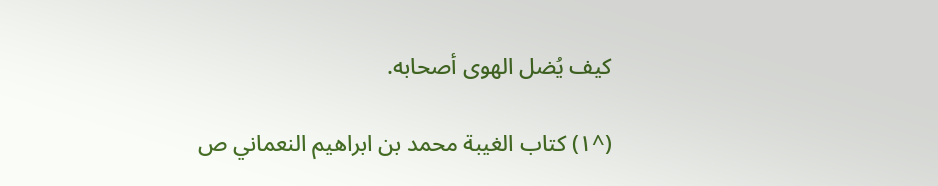كيف يُضل الهوى أصحابه.

(^١) كتاب الغيبة محمد بن ابراهيم النعماني ص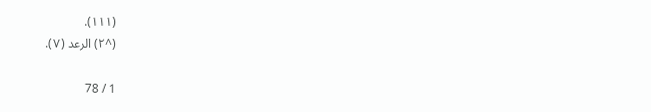(١١١).
(^٢) الرعد (٧).

1 / 78